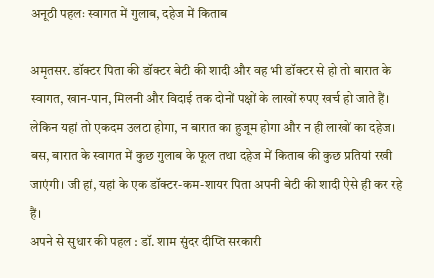अनूठी पहलः स्वागत में गुलाब, दहेज में किताब

अमृतसर. डॉक्टर पिता की डॉक्टर बेटी की शादी और वह भी डॉक्टर से हो तो बारात के स्वागत, खान-पान, मिलनी और विदाई तक दोनों पक्षों के लाखों रुपए खर्च हो जाते हैं। लेकिन यहां तो एकदम उलटा होगा, न बारात का हुजूम होगा और न ही लाखों का दहेज। बस, बारात के स्वागत में कुछ गुलाब के फूल तथा दहेज में किताब की कुछ प्रतियां रखी जाएंगी। जी हां, यहां के एक डॉक्टर-कम-शायर पिता अपनी बेटी की शादी ऐसे ही कर रहे हैं।
अपने से सुधार की पहल : डॉ. शाम सुंदर दीप्ति सरकारी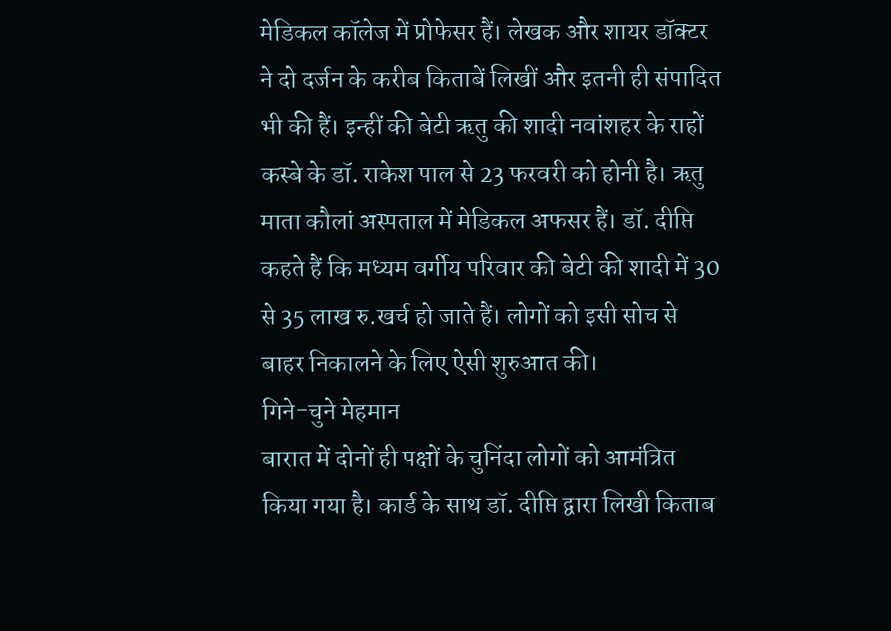मेडिकल कॉलेज में प्रोफेसर हैं। लेखक और शायर डॉक्टर ने दो दर्जन के करीब किताबें लिखीं और इतनी ही संपादित भी की हैं। इन्हीं की बेटी ऋतु की शादी नवांशहर के राहों कस्बे के डॉ. राकेश पाल से 23 फरवरी को होनी है। ऋतु माता कौलां अस्पताल में मेडिकल अफसर हैं। डॉ. दीप्ति कहते हैं कि मध्यम वर्गीय परिवार की बेटी की शादी में 30 से 35 लाख रु.खर्च हो जाते हैं। लोगों को इसी सोच से बाहर निकालने के लिए ऐसी शुरुआत की।
गिने-चुने मेहमान
बारात में दोनों ही पक्षों के चुनिंदा लोगों को आमंत्रित किया गया है। कार्ड के साथ डॉ. दीप्ति द्वारा लिखी किताब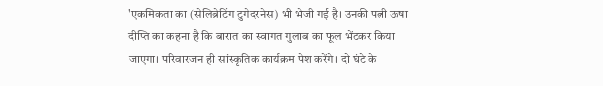'एकमिकता का (सेलिब्रेटिंग टुगेदरनेस) भी भेजी गई है। उनकी पत्नी ऊषा दीप्ति का कहना है कि बारात का स्वागत गुलाब का फूल भेंटकर किया जाएगा। परिवारजन ही सांस्कृतिक कार्यक्रम पेश करेंगे। दो घंटे के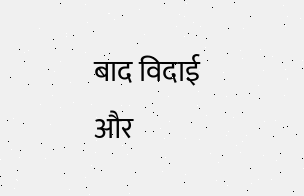बाद विदाई और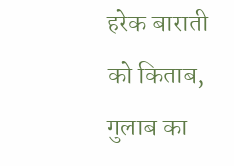हरेक बाराती को किताब, गुलाब का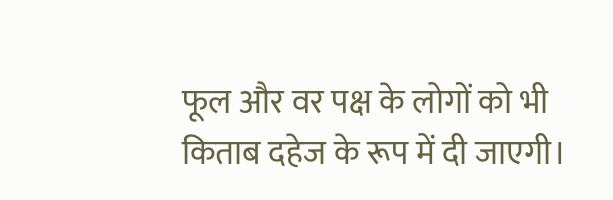फूल और वर पक्ष के लोगों को भी किताब दहेज के रूप में दी जाएगी।